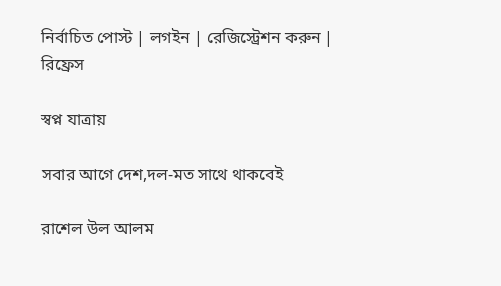নির্বাচিত পোস্ট | লগইন | রেজিস্ট্রেশন করুন | রিফ্রেস

স্বপ্ন যাত্রায়

সবার আগে দেশ,দল-মত সাথে থাকবেই

রাশেল উল আলম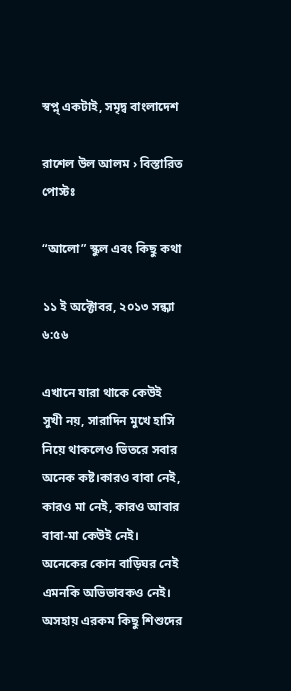স্বপ্ন্ একটাই, সমৃদ্ব বাংলাদেশ

রাশেল উল আলম › বিস্তারিত পোস্টঃ

“আলো” স্কুল এবং কিছু কথা

১১ ই অক্টোবর, ২০১৩ সন্ধ্যা ৬:৫৬

এখানে যারা থাকে কেউই সুখী নয়, সারাদিন মুখে হাসি নিয়ে থাকলেও ভিতরে সবার অনেক কষ্ট।কারও বাবা নেই, কারও মা নেই, কারও আবার বাবা-মা কেউই নেই। অনেকের কোন বাড়িঘর নেই এমনকি অভিভাবকও নেই। অসহায় এরকম কিছু শিশুদের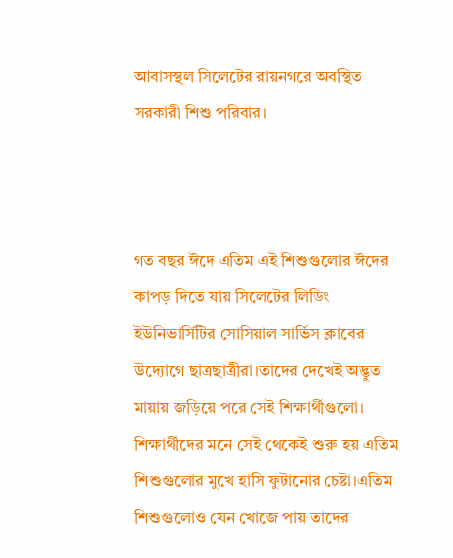আবাসস্থল সিলেটের রায়নগরে অবস্থিত সরকারী শিশু পরিবার।



গত বছর ঈদে এতিম এই শিশুগুলোর ঈদের কাপড় দিতে যায় সিলেটের লিডিং ইউনিভার্সিটির সোসিয়াল সার্ভিস ক্লাবের উদ্যোগে ছাত্রছাত্রীরা।তাদের দেখেই অদ্ভুত মায়ায় জড়িয়ে পরে সেই শিক্ষার্থীগুলো। শিক্ষার্থীদের মনে সেই থেকেই শুরু হয় এতিম শিশুগুলোর মুখে হাসি ফুটানোর চেষ্টা।এতিম শিশুগুলোও যেন খোজে পায় তাদের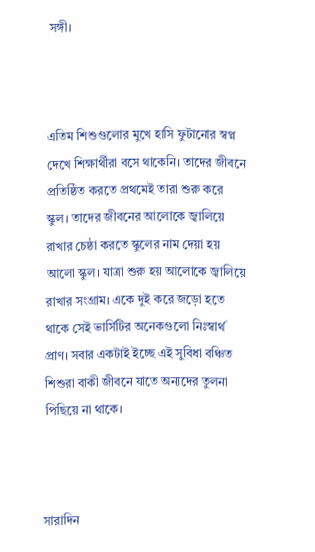সঙ্গী।



এতিম শিশুগুলোর মুখে হাসি ফুটানোর স্বপ্ন দেখে শিক্ষার্থীরা বসে থাকেনি। তাদের জীবনে প্রতিষ্ঠিত করতে প্রথমেই তারা শুরু করে স্কুল। তাদের জীবনের আলোকে জ্বালিয়ে রাখার চেষ্ঠা করতে স্কুলের নাম দেয়া হয় আলো স্কুল। যাত্রা শুরু হয় আলোকে জ্বালিয়ে রাখার সংগ্রাম। একে দুই করে জড়ো হতে থাকে সেই ভার্সিটির অনেকগুলো নিঃস্বার্থ প্রাণ। সবার একটাই ইচ্ছে এই সুবিধা বঞ্চিত শিশুরা বাকী জীবনে যাতে অন্যদের তুলনা পিছিয়ে না থাকে।



সারাদিন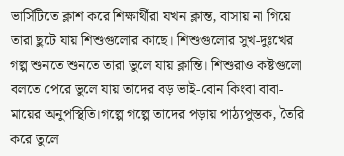ভার্সিটিতে ক্লাশ করে শিক্ষার্থীরা যখন ক্লান্ত, বাসায় না গিয়ে তারা ছুটে যায় শিশুগুলোর কাছে। শিশুগুলোর সুখ-দুঃখের গল্প শুনতে শুনতে তারা ভুলে যায় ক্লান্তি। শিশুরাও কষ্টগুলো বলতে পেরে ভুলে যায় তাদের বড় ভাই-বোন কিংবা বাবা-মায়ের অনুপস্থিতি।গল্পে গল্পে তাদের পড়ায় পাঠ্যপুস্তক, তৈরি করে তুলে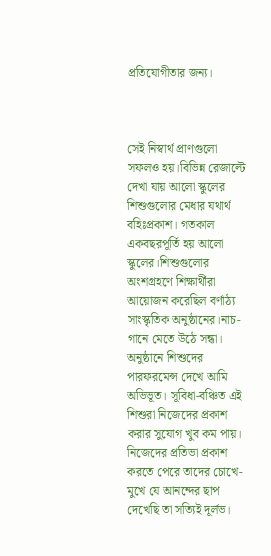প্রতিযোগীতার জন্য।



সেই নিস্বার্থ প্রাণগুলো সফলও হয়।বিভিন্ন রেজাল্টে দেখা যায় আলো স্কুলের শিশুগুলোর মেধার যথার্থ বহিঃপ্রকাশ। গতকাল একবছরপূর্তি হয় আলো স্কুলের।শিশুগুলোর অংশগ্রহণে শিক্ষার্থীরা আয়োজন করেছিল বর্ণাঠ্য সাংস্কৃতিক অনুষ্ঠানের।নাচ-গানে মেতে উঠে সন্ধা। অনুষ্ঠানে শিশুদের পারফরমেন্স দেখে আমি অভিভূত। সূবিধা-বঞ্চিত এই শিশুরা নিজেদের প্রকাশ করার সুযোগ খুব কম পায়। নিজেদের প্রতিভা প্রকাশ করতে পেরে তাদের চোখে-মুখে যে আনন্দের ছাপ দেখেছি তা সত্যিই দূর্লভ।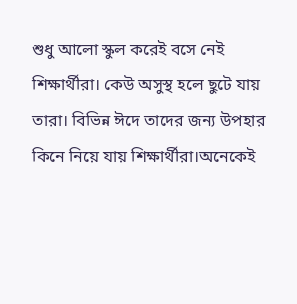শুধু আলো স্কুল করেই বসে নেই শিক্ষার্থীরা। কেউ অসুস্থ হলে ছুটে যায় তারা। বিভিন্ন ঈদে তাদের জন্য উপহার কিনে নিয়ে যায় শিক্ষার্থীরা।অনেকেই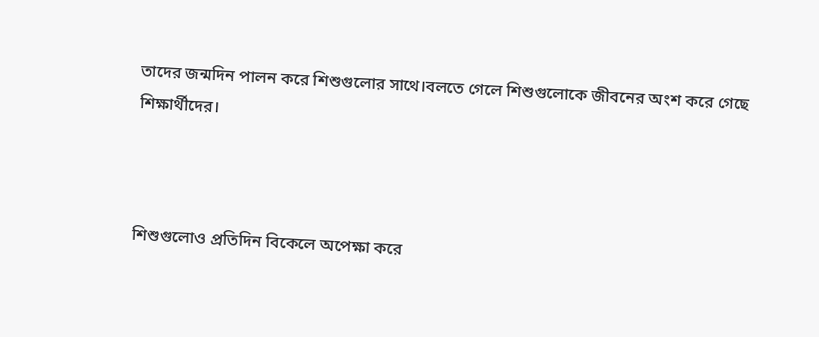তাদের জন্মদিন পালন করে শিশুগুলোর সাথে।বলতে গেলে শিশুগুলোকে জীবনের অংশ করে গেছে শিক্ষার্থীদের।



শিশুগুলোও প্রতিদিন বিকেলে অপেক্ষা করে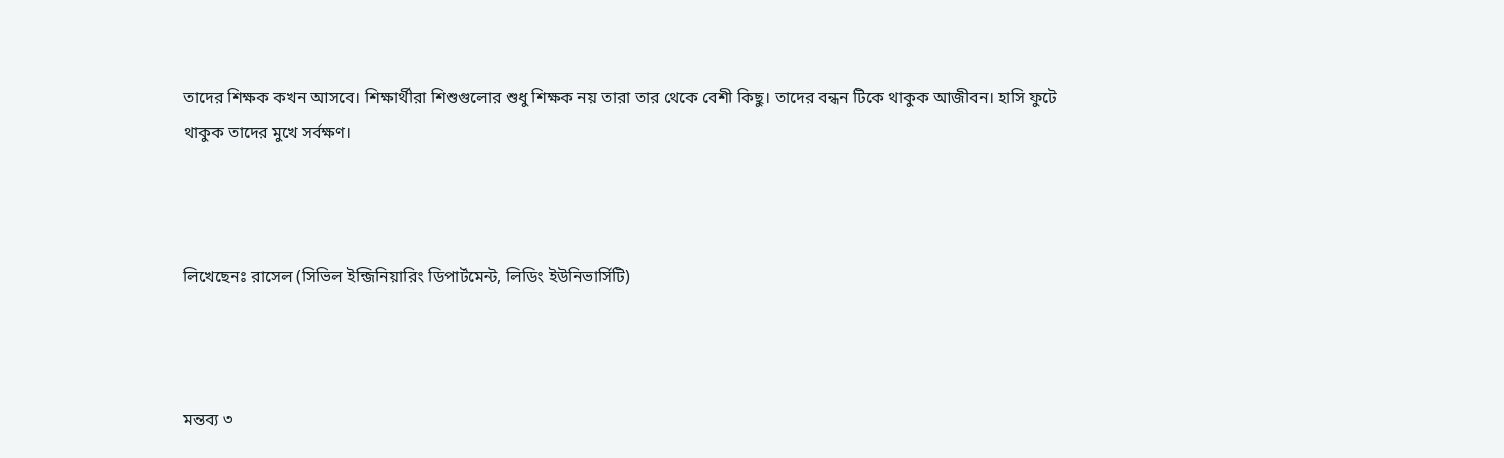তাদের শিক্ষক কখন আসবে। শিক্ষার্থীরা শিশুগুলোর শুধু শিক্ষক নয় তারা তার থেকে বেশী কিছু। তাদের বন্ধন টিকে থাকুক আজীবন। হাসি ফুটে থাকুক তাদের মুখে সর্বক্ষণ।



লিখেছেনঃ রাসেল (সিভিল ইন্জিনিয়ারিং ডিপার্টমেন্ট, লিডিং ইউনিভার্সিটি)



মন্তব্য ৩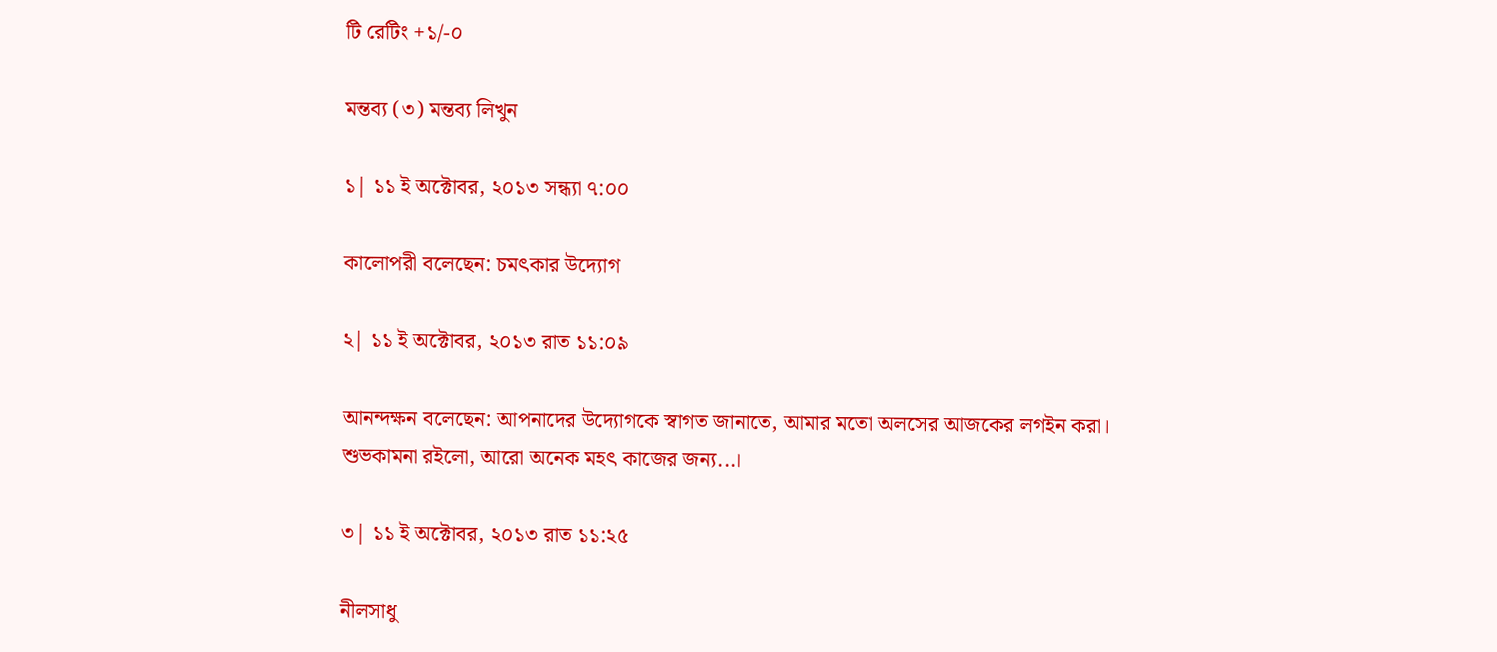টি রেটিং +১/-০

মন্তব্য (৩) মন্তব্য লিখুন

১| ১১ ই অক্টোবর, ২০১৩ সন্ধ্যা ৭:০০

কালোপরী বলেছেন: চমৎকার উদ্যোগ

২| ১১ ই অক্টোবর, ২০১৩ রাত ১১:০৯

আনন্দক্ষন বলেছেন: আপনাদের উদ্যোগকে স্বাগত জানাতে, আমার মতো অলসের আজকের লগইন করা।
শুভকামনা রইলো, আরো অনেক মহৎ কাজের জন্য...।

৩| ১১ ই অক্টোবর, ২০১৩ রাত ১১:২৫

নীলসাধু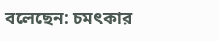বলেছেন: চমৎকার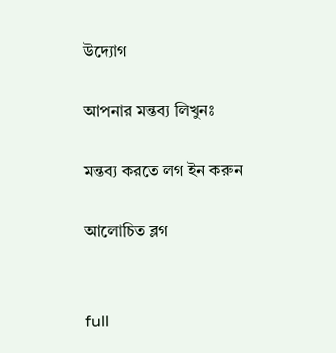উদ্যোগ

আপনার মন্তব্য লিখুনঃ

মন্তব্য করতে লগ ইন করুন

আলোচিত ব্লগ


full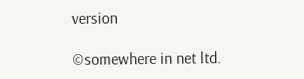version

©somewhere in net ltd.